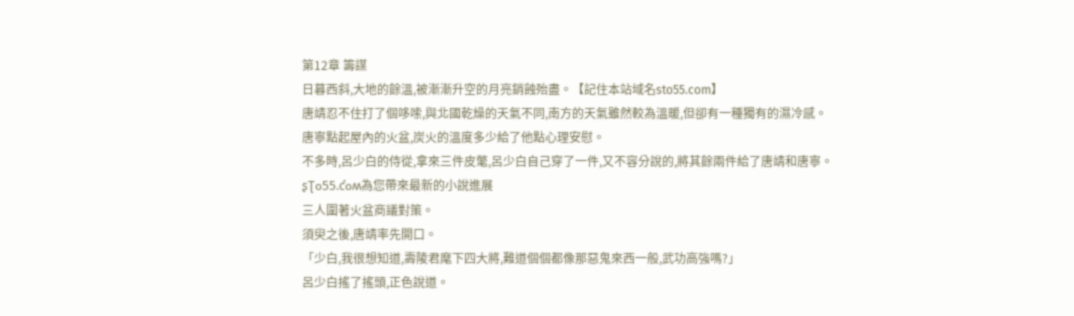第12章 籌謀
日暮西斜,大地的餘溫,被漸漸升空的月亮銷蝕殆盡。【記住本站域名sto55.com】
唐靖忍不住打了個哆嗦,與北國乾燥的天氣不同,南方的天氣雖然較為溫暖,但卻有一種獨有的濕冷感。
唐寧點起屋內的火盆,炭火的溫度多少給了他點心理安慰。
不多時,呂少白的侍從,拿來三件皮氅,呂少白自己穿了一件,又不容分說的,將其餘兩件給了唐靖和唐寧。
ʂƮօ55.ƈօʍ為您帶來最新的小說進展
三人圍著火盆商議對策。
須臾之後,唐靖率先開口。
「少白,我很想知道,壽陵君麾下四大將,難道個個都像那惡鬼來西一般,武功高強嗎?」
呂少白搖了搖頭,正色說道。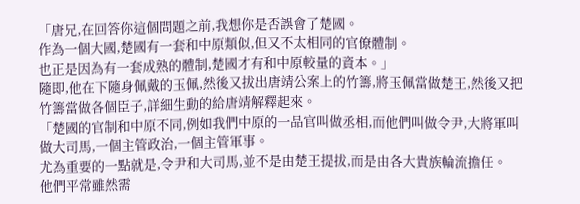「唐兄,在回答你這個問題之前,我想你是否誤會了楚國。
作為一個大國,楚國有一套和中原類似,但又不太相同的官僚體制。
也正是因為有一套成熟的體制,楚國才有和中原較量的資本。」
隨即,他在下隨身佩戴的玉佩,然後又拔出唐靖公案上的竹籌,將玉佩當做楚王,然後又把竹籌當做各個臣子,詳細生動的給唐靖解釋起來。
「楚國的官制和中原不同,例如我們中原的一品官叫做丞相,而他們叫做令尹,大將軍叫做大司馬,一個主管政治,一個主管軍事。
尤為重要的一點就是,令尹和大司馬,並不是由楚王提拔,而是由各大貴族輪流擔任。
他們平常雖然需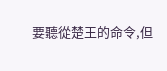要聽從楚王的命令,但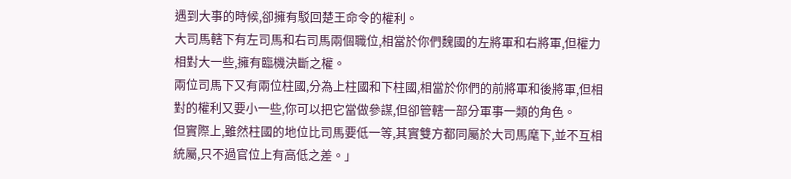遇到大事的時候,卻擁有駁回楚王命令的權利。
大司馬轄下有左司馬和右司馬兩個職位,相當於你們魏國的左將軍和右將軍,但權力相對大一些,擁有臨機決斷之權。
兩位司馬下又有兩位柱國,分為上柱國和下柱國,相當於你們的前將軍和後將軍,但相對的權利又要小一些,你可以把它當做參謀,但卻管轄一部分軍事一類的角色。
但實際上,雖然柱國的地位比司馬要低一等,其實雙方都同屬於大司馬麾下,並不互相統屬,只不過官位上有高低之差。」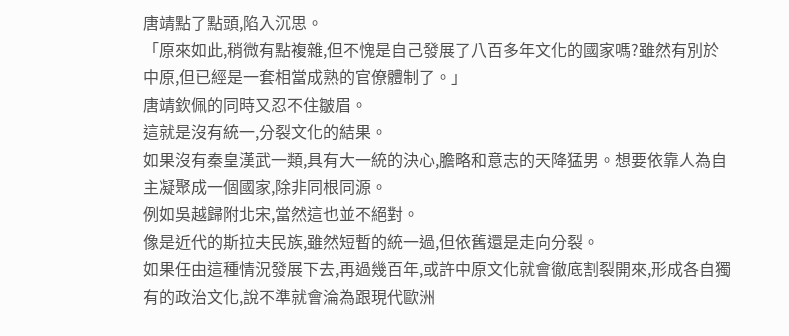唐靖點了點頭,陷入沉思。
「原來如此,稍微有點複雜,但不愧是自己發展了八百多年文化的國家嗎?雖然有別於中原,但已經是一套相當成熟的官僚體制了。」
唐靖欽佩的同時又忍不住皺眉。
這就是沒有統一,分裂文化的結果。
如果沒有秦皇漢武一類,具有大一統的決心,膽略和意志的天降猛男。想要依靠人為自主凝聚成一個國家,除非同根同源。
例如吳越歸附北宋,當然這也並不絕對。
像是近代的斯拉夫民族,雖然短暫的統一過,但依舊還是走向分裂。
如果任由這種情況發展下去,再過幾百年,或許中原文化就會徹底割裂開來,形成各自獨有的政治文化,說不準就會淪為跟現代歐洲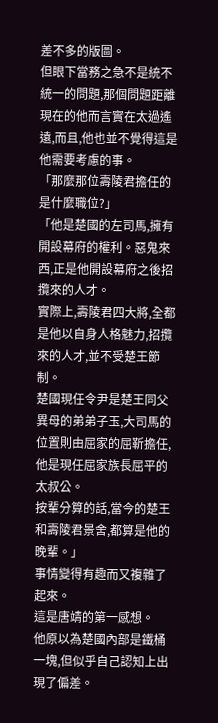差不多的版圖。
但眼下當務之急不是統不統一的問題,那個問題距離現在的他而言實在太過遙遠,而且,他也並不覺得這是他需要考慮的事。
「那麼那位壽陵君擔任的是什麼職位?」
「他是楚國的左司馬,擁有開設幕府的權利。惡鬼來西,正是他開設幕府之後招攬來的人才。
實際上,壽陵君四大將,全都是他以自身人格魅力,招攬來的人才,並不受楚王節制。
楚國現任令尹是楚王同父異母的弟弟子玉,大司馬的位置則由屈家的屈靳擔任,他是現任屈家族長屈平的太叔公。
按輩分算的話,當今的楚王和壽陵君景舍,都算是他的晚輩。」
事情變得有趣而又複雜了起來。
這是唐靖的第一感想。
他原以為楚國內部是鐵桶一塊,但似乎自己認知上出現了偏差。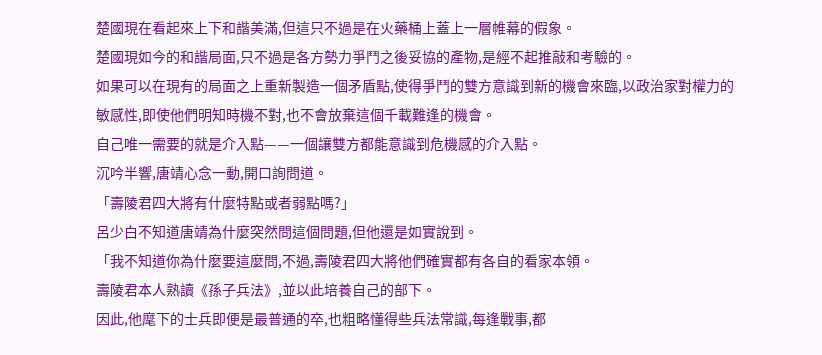楚國現在看起來上下和諧美滿,但這只不過是在火藥桶上蓋上一層帷幕的假象。
楚國現如今的和諧局面,只不過是各方勢力爭鬥之後妥協的產物,是經不起推敲和考驗的。
如果可以在現有的局面之上重新製造一個矛盾點,使得爭鬥的雙方意識到新的機會來臨,以政治家對權力的敏感性,即使他們明知時機不對,也不會放棄這個千載難逢的機會。
自己唯一需要的就是介入點——一個讓雙方都能意識到危機感的介入點。
沉吟半響,唐靖心念一動,開口詢問道。
「壽陵君四大將有什麼特點或者弱點嗎?」
呂少白不知道唐靖為什麼突然問這個問題,但他還是如實說到。
「我不知道你為什麼要這麼問,不過,壽陵君四大將他們確實都有各自的看家本領。
壽陵君本人熟讀《孫子兵法》,並以此培養自己的部下。
因此,他麾下的士兵即便是最普通的卒,也粗略懂得些兵法常識,每逢戰事,都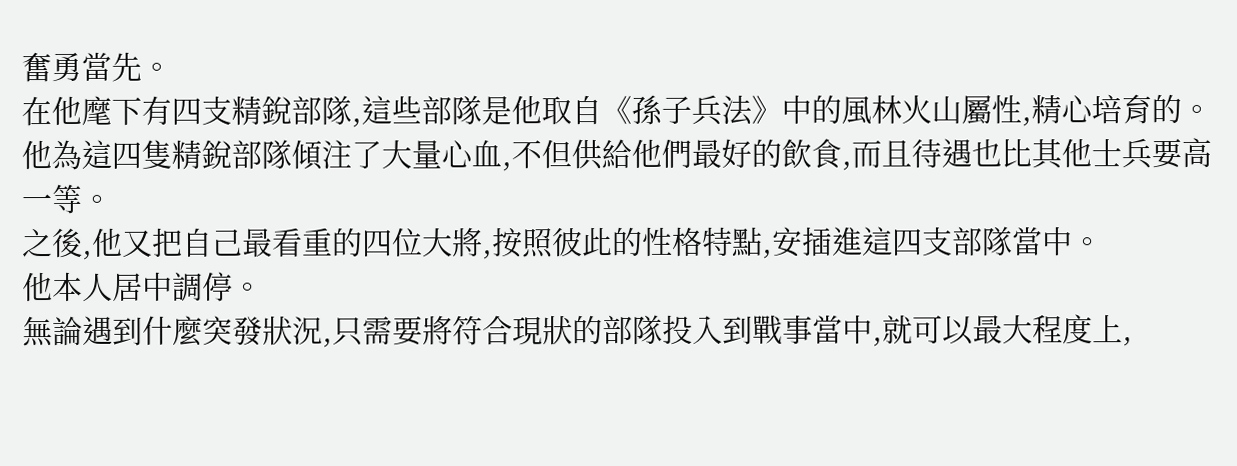奮勇當先。
在他麾下有四支精銳部隊,這些部隊是他取自《孫子兵法》中的風林火山屬性,精心培育的。
他為這四隻精銳部隊傾注了大量心血,不但供給他們最好的飲食,而且待遇也比其他士兵要高一等。
之後,他又把自己最看重的四位大將,按照彼此的性格特點,安插進這四支部隊當中。
他本人居中調停。
無論遇到什麼突發狀況,只需要將符合現狀的部隊投入到戰事當中,就可以最大程度上,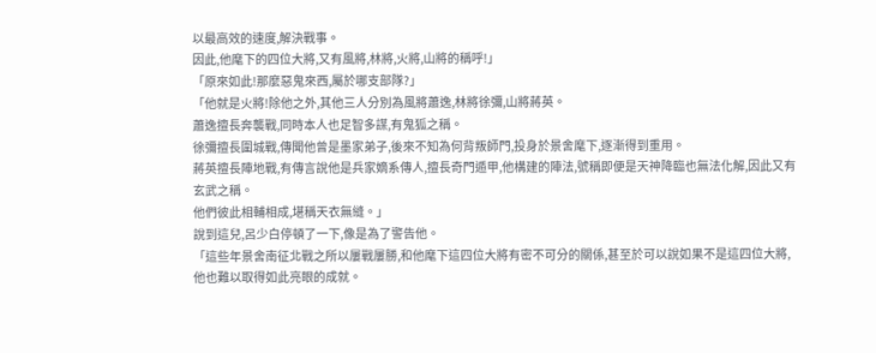以最高效的速度,解決戰事。
因此,他麾下的四位大將,又有風將,林將,火將,山將的稱呼!」
「原來如此!那麼惡鬼來西,屬於哪支部隊?」
「他就是火將!除他之外,其他三人分別為風將蕭逸,林將徐彌,山將蔣英。
蕭逸擅長奔襲戰,同時本人也足智多謀,有鬼狐之稱。
徐彌擅長圍城戰,傳聞他曾是墨家弟子,後來不知為何背叛師門,投身於景舍麾下,逐漸得到重用。
蔣英擅長陣地戰,有傳言說他是兵家嫡系傳人,擅長奇門遁甲,他構建的陣法,號稱即便是天神降臨也無法化解,因此又有玄武之稱。
他們彼此相輔相成,堪稱天衣無縫。」
說到這兒,呂少白停頓了一下,像是為了警告他。
「這些年景舍南征北戰之所以屢戰屢勝,和他麾下這四位大將有密不可分的關係,甚至於可以說如果不是這四位大將,他也難以取得如此亮眼的成就。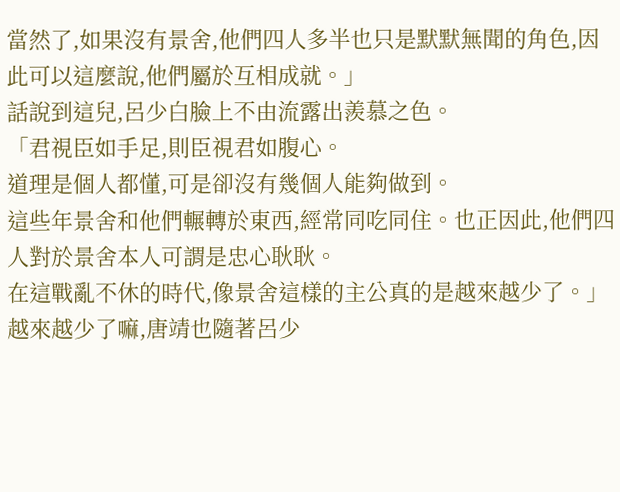當然了,如果沒有景舍,他們四人多半也只是默默無聞的角色,因此可以這麼說,他們屬於互相成就。」
話說到這兒,呂少白臉上不由流露出羨慕之色。
「君視臣如手足,則臣視君如腹心。
道理是個人都懂,可是卻沒有幾個人能夠做到。
這些年景舍和他們輾轉於東西,經常同吃同住。也正因此,他們四人對於景舍本人可謂是忠心耿耿。
在這戰亂不休的時代,像景舍這樣的主公真的是越來越少了。」
越來越少了嘛,唐靖也隨著呂少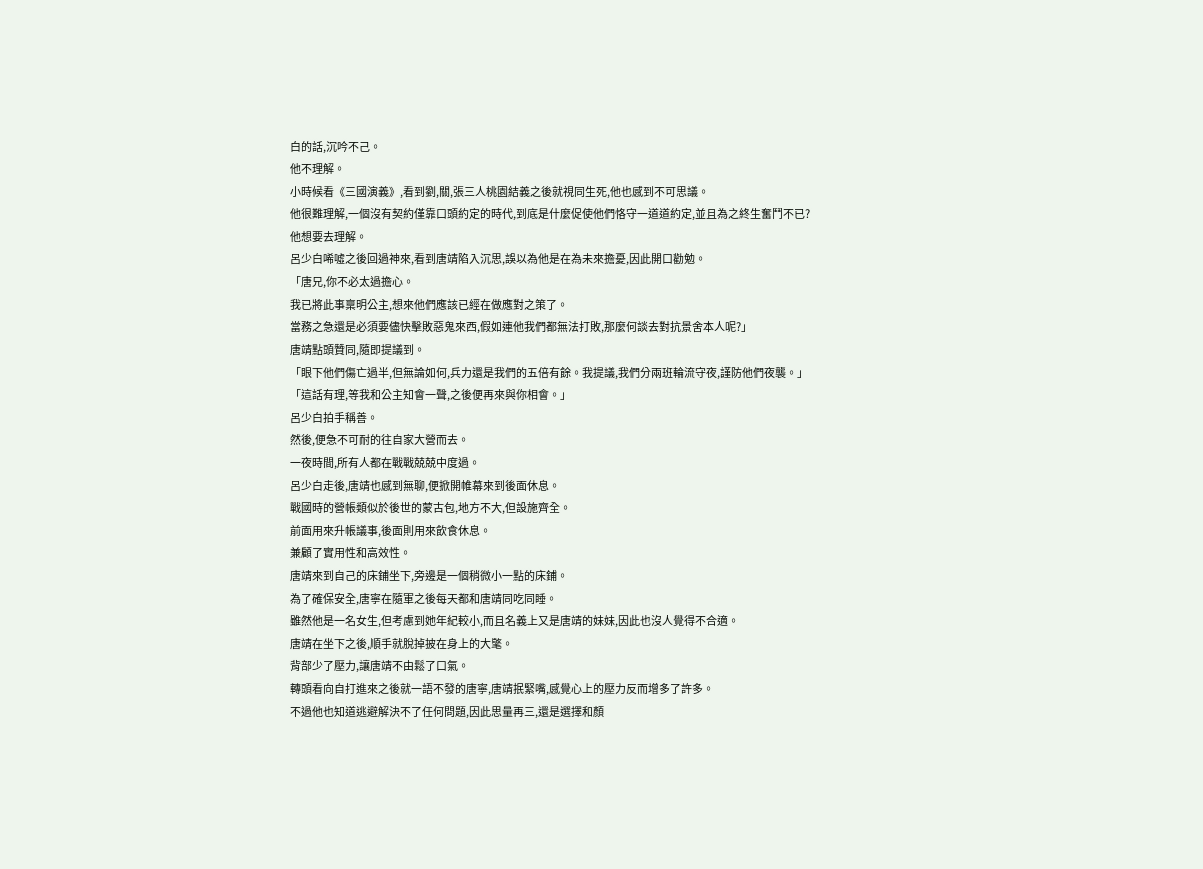白的話,沉吟不己。
他不理解。
小時候看《三國演義》,看到劉,關,張三人桃園結義之後就視同生死,他也感到不可思議。
他很難理解,一個沒有契約僅靠口頭約定的時代,到底是什麼促使他們恪守一道道約定,並且為之終生奮鬥不已?
他想要去理解。
呂少白唏噓之後回過神來,看到唐靖陷入沉思,誤以為他是在為未來擔憂,因此開口勸勉。
「唐兄,你不必太過擔心。
我已將此事稟明公主,想來他們應該已經在做應對之策了。
當務之急還是必須要儘快擊敗惡鬼來西,假如連他我們都無法打敗,那麼何談去對抗景舍本人呢?」
唐靖點頭贊同,隨即提議到。
「眼下他們傷亡過半,但無論如何,兵力還是我們的五倍有餘。我提議,我們分兩班輪流守夜,謹防他們夜襲。」
「這話有理,等我和公主知會一聲,之後便再來與你相會。」
呂少白拍手稱善。
然後,便急不可耐的往自家大營而去。
一夜時間,所有人都在戰戰兢兢中度過。
呂少白走後,唐靖也感到無聊,便掀開帷幕來到後面休息。
戰國時的營帳類似於後世的蒙古包,地方不大,但設施齊全。
前面用來升帳議事,後面則用來飲食休息。
兼顧了實用性和高效性。
唐靖來到自己的床鋪坐下,旁邊是一個稍微小一點的床鋪。
為了確保安全,唐寧在隨軍之後每天都和唐靖同吃同睡。
雖然他是一名女生,但考慮到她年紀較小,而且名義上又是唐靖的妹妹,因此也沒人覺得不合適。
唐靖在坐下之後,順手就脫掉披在身上的大氅。
背部少了壓力,讓唐靖不由鬆了口氣。
轉頭看向自打進來之後就一語不發的唐寧,唐靖抿緊嘴,感覺心上的壓力反而增多了許多。
不過他也知道逃避解決不了任何問題,因此思量再三,還是選擇和顏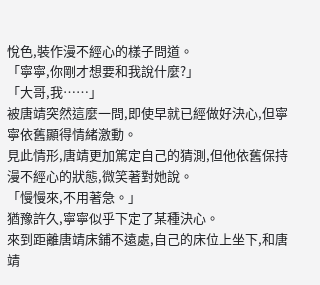悅色,裝作漫不經心的樣子問道。
「寧寧,你剛才想要和我說什麼?」
「大哥,我……」
被唐靖突然這麼一問,即使早就已經做好決心,但寧寧依舊顯得情緒激動。
見此情形,唐靖更加篤定自己的猜測,但他依舊保持漫不經心的狀態,微笑著對她說。
「慢慢來,不用著急。」
猶豫許久,寧寧似乎下定了某種決心。
來到距離唐靖床鋪不遠處,自己的床位上坐下,和唐靖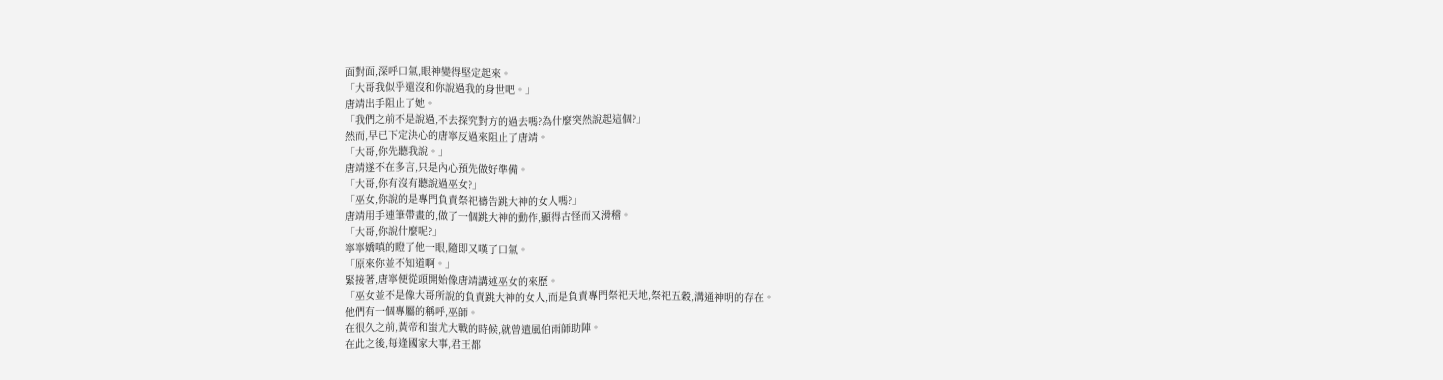面對面,深呼口氣,眼神變得堅定起來。
「大哥我似乎還沒和你說過我的身世吧。」
唐靖出手阻止了她。
「我們之前不是說過,不去探究對方的過去嗎?為什麼突然說起這個?」
然而,早已下定決心的唐寧反過來阻止了唐靖。
「大哥,你先聽我說。」
唐靖遂不在多言,只是內心預先做好準備。
「大哥,你有沒有聽說過巫女?」
「巫女,你說的是專門負責祭祀禱告跳大神的女人嗎?」
唐靖用手連筆帶畫的,做了一個跳大神的動作,顯得古怪而又滑稽。
「大哥,你說什麼呢?」
寧寧嬌嗔的瞪了他一眼,隨即又嘆了口氣。
「原來你並不知道啊。」
緊接著,唐寧便從頭開始像唐靖講述巫女的來歷。
「巫女並不是像大哥所說的負責跳大神的女人,而是負責專門祭祀天地,祭祀五穀,溝通神明的存在。
他們有一個專屬的稱呼,巫師。
在很久之前,黃帝和蚩尤大戰的時候,就曾遣風伯雨師助陣。
在此之後,每逢國家大事,君王都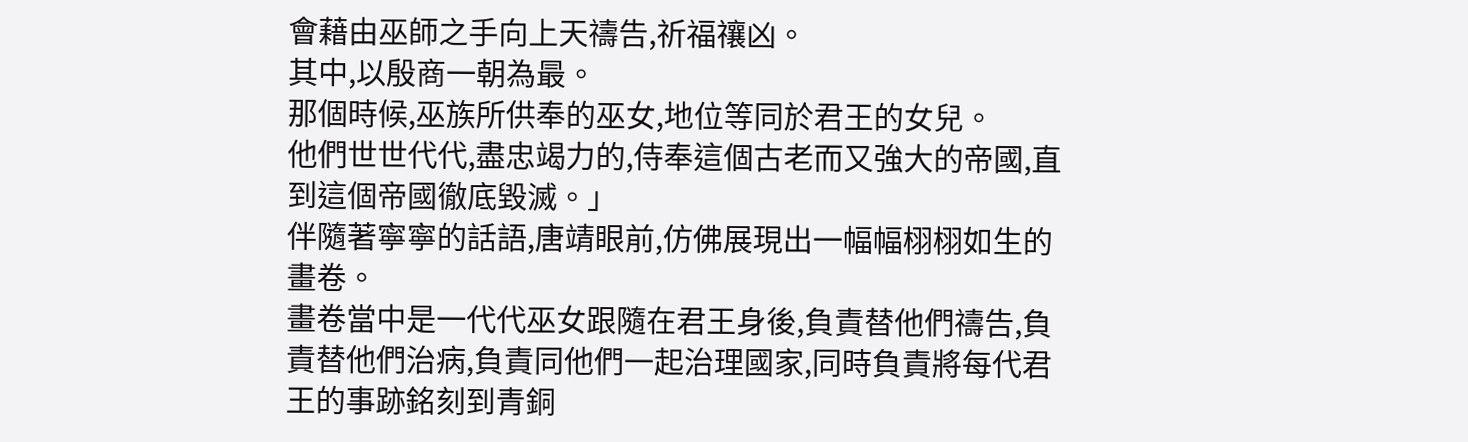會藉由巫師之手向上天禱告,祈福禳凶。
其中,以殷商一朝為最。
那個時候,巫族所供奉的巫女,地位等同於君王的女兒。
他們世世代代,盡忠竭力的,侍奉這個古老而又強大的帝國,直到這個帝國徹底毀滅。」
伴隨著寧寧的話語,唐靖眼前,仿佛展現出一幅幅栩栩如生的畫卷。
畫卷當中是一代代巫女跟隨在君王身後,負責替他們禱告,負責替他們治病,負責同他們一起治理國家,同時負責將每代君王的事跡銘刻到青銅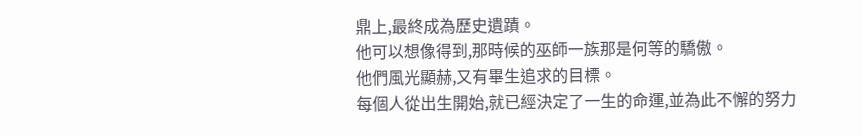鼎上,最終成為歷史遺蹟。
他可以想像得到,那時候的巫師一族那是何等的驕傲。
他們風光顯赫,又有畢生追求的目標。
每個人從出生開始,就已經決定了一生的命運,並為此不懈的努力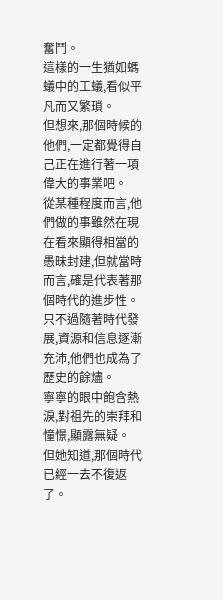奮鬥。
這樣的一生猶如螞蟻中的工蟻,看似平凡而又繁瑣。
但想來,那個時候的他們,一定都覺得自己正在進行著一項偉大的事業吧。
從某種程度而言,他們做的事雖然在現在看來顯得相當的愚昧封建,但就當時而言,確是代表著那個時代的進步性。
只不過隨著時代發展,資源和信息逐漸充沛,他們也成為了歷史的餘燼。
寧寧的眼中飽含熱淚,對祖先的崇拜和憧憬,顯露無疑。
但她知道,那個時代已經一去不復返了。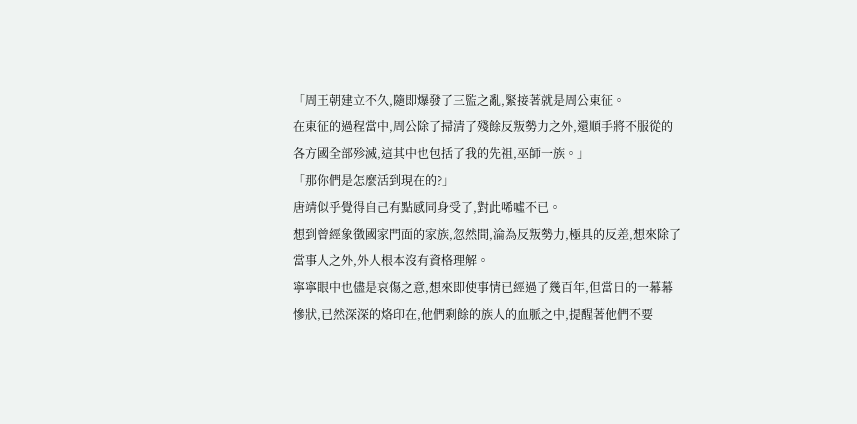「周王朝建立不久,隨即爆發了三監之亂,緊接著就是周公東征。
在東征的過程當中,周公除了掃清了殘餘反叛勢力之外,還順手將不服從的各方國全部殄滅,這其中也包括了我的先祖,巫師一族。」
「那你們是怎麼活到現在的?」
唐靖似乎覺得自己有點感同身受了,對此唏噓不已。
想到曾經象徵國家門面的家族,忽然間,淪為反叛勢力,極具的反差,想來除了當事人之外,外人根本沒有資格理解。
寧寧眼中也儘是哀傷之意,想來即使事情已經過了幾百年,但當日的一幕幕慘狀,已然深深的烙印在,他們剩餘的族人的血脈之中,提醒著他們不要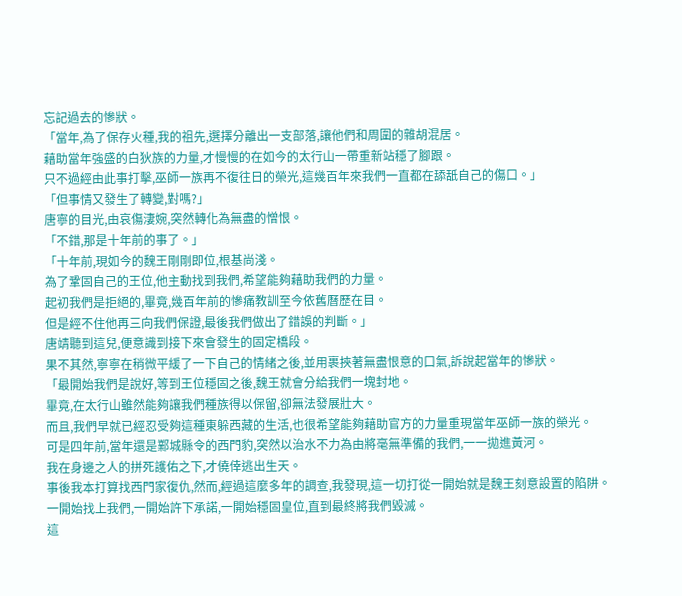忘記過去的慘狀。
「當年,為了保存火種,我的祖先,選擇分離出一支部落,讓他們和周圍的雜胡混居。
藉助當年強盛的白狄族的力量,才慢慢的在如今的太行山一帶重新站穩了腳跟。
只不過經由此事打擊,巫師一族再不復往日的榮光,這幾百年來我們一直都在舔舐自己的傷口。」
「但事情又發生了轉變,對嗎?」
唐寧的目光,由哀傷淒婉,突然轉化為無盡的憎恨。
「不錯,那是十年前的事了。」
「十年前,現如今的魏王剛剛即位,根基尚淺。
為了鞏固自己的王位,他主動找到我們,希望能夠藉助我們的力量。
起初我們是拒絕的,畢竟,幾百年前的慘痛教訓至今依舊曆歷在目。
但是經不住他再三向我們保證,最後我們做出了錯誤的判斷。」
唐靖聽到這兒,便意識到接下來會發生的固定橋段。
果不其然,寧寧在稍微平緩了一下自己的情緒之後,並用裹挾著無盡恨意的口氣,訴說起當年的慘狀。
「最開始我們是說好,等到王位穩固之後,魏王就會分給我們一塊封地。
畢竟,在太行山雖然能夠讓我們種族得以保留,卻無法發展壯大。
而且,我們早就已經忍受夠這種東躲西藏的生活,也很希望能夠藉助官方的力量重現當年巫師一族的榮光。
可是四年前,當年還是鄴城縣令的西門豹,突然以治水不力為由將毫無準備的我們,一一拋進黃河。
我在身邊之人的拼死護佑之下,才僥倖逃出生天。
事後我本打算找西門家復仇,然而,經過這麼多年的調查,我發現,這一切打從一開始就是魏王刻意設置的陷阱。
一開始找上我們,一開始許下承諾,一開始穩固皇位,直到最終將我們毀滅。
這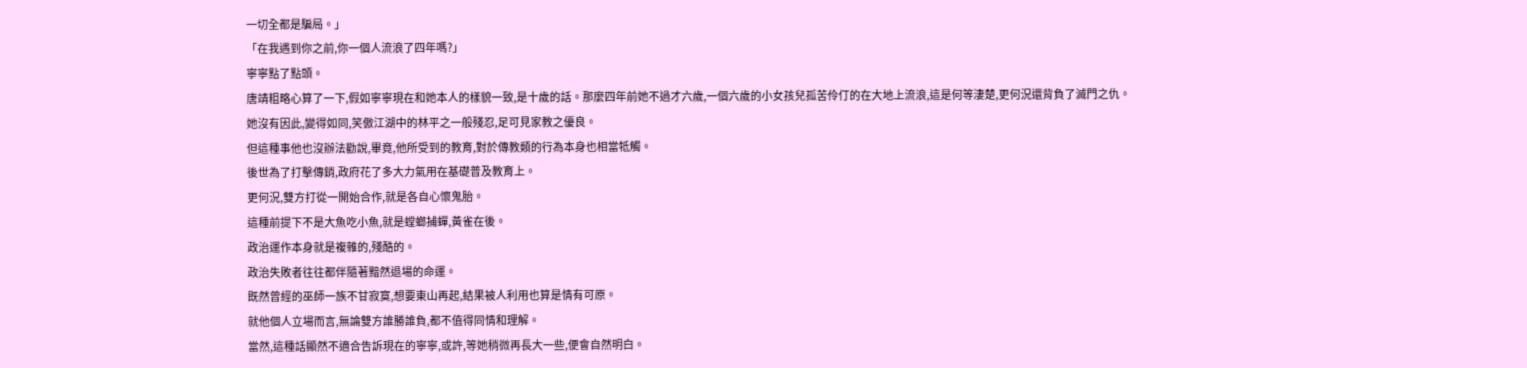一切全都是騙局。」
「在我遇到你之前,你一個人流浪了四年嗎?」
寧寧點了點頭。
唐靖粗略心算了一下,假如寧寧現在和她本人的樣貌一致,是十歲的話。那麼四年前她不過才六歲,一個六歲的小女孩兒孤苦伶仃的在大地上流浪,這是何等淒楚,更何況還背負了滅門之仇。
她沒有因此,變得如同,笑傲江湖中的林平之一般殘忍,足可見家教之優良。
但這種事他也沒辦法勸說,畢竟,他所受到的教育,對於傳教類的行為本身也相當牴觸。
後世為了打擊傳銷,政府花了多大力氣用在基礎普及教育上。
更何況,雙方打從一開始合作,就是各自心懷鬼胎。
這種前提下不是大魚吃小魚,就是螳螂捕蟬,黃雀在後。
政治運作本身就是複雜的,殘酷的。
政治失敗者往往都伴隨著黯然退場的命運。
既然曾經的巫師一族不甘寂寞,想要東山再起,結果被人利用也算是情有可原。
就他個人立場而言,無論雙方誰勝誰負,都不值得同情和理解。
當然,這種話顯然不適合告訴現在的寧寧,或許,等她稍微再長大一些,便會自然明白。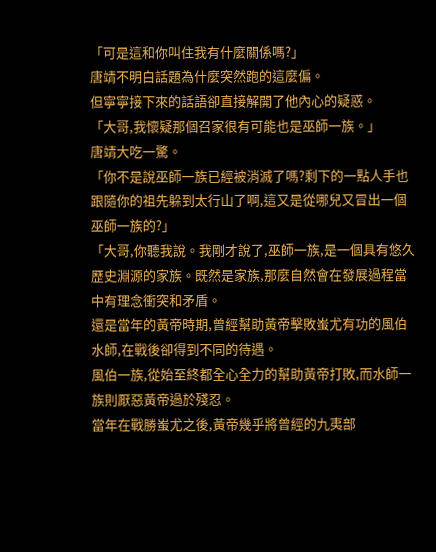「可是這和你叫住我有什麼關係嗎?」
唐靖不明白話題為什麼突然跑的這麼偏。
但寧寧接下來的話語卻直接解開了他內心的疑惑。
「大哥,我懷疑那個召家很有可能也是巫師一族。」
唐靖大吃一驚。
「你不是說巫師一族已經被消滅了嗎?剩下的一點人手也跟隨你的祖先躲到太行山了啊,這又是從哪兒又冒出一個巫師一族的?」
「大哥,你聽我說。我剛才說了,巫師一族,是一個具有悠久歷史淵源的家族。既然是家族,那麼自然會在發展過程當中有理念衝突和矛盾。
還是當年的黃帝時期,曾經幫助黃帝擊敗蚩尤有功的風伯水師,在戰後卻得到不同的待遇。
風伯一族,從始至終都全心全力的幫助黃帝打敗,而水師一族則厭惡黃帝過於殘忍。
當年在戰勝蚩尤之後,黃帝幾乎將曾經的九夷部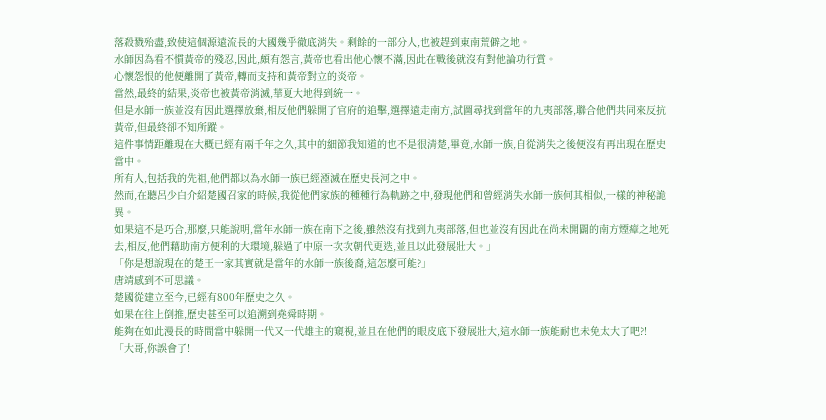落殺戮殆盡,致使這個源遠流長的大國幾乎徹底消失。剩餘的一部分人,也被趕到東南荒僻之地。
水師因為看不慣黃帝的殘忍,因此,頗有怨言,黃帝也看出他心懷不滿,因此在戰後就沒有對他論功行賞。
心懷怨恨的他便離開了黃帝,轉而支持和黃帝對立的炎帝。
當然,最終的結果,炎帝也被黃帝消滅,華夏大地得到統一。
但是水師一族並沒有因此選擇放棄,相反他們躲開了官府的追擊,選擇遠走南方,試圖尋找到當年的九夷部落,聯合他們共同來反抗黃帝,但最終卻不知所蹤。
這件事情距離現在大概已經有兩千年之久,其中的細節我知道的也不是很清楚,畢竟,水師一族,自從消失之後便沒有再出現在歷史當中。
所有人,包括我的先祖,他們都以為水師一族已經湮滅在歷史長河之中。
然而,在聽呂少白介紹楚國召家的時候,我從他們家族的種種行為軌跡之中,發現他們和曾經消失水師一族何其相似,一樣的神秘詭異。
如果這不是巧合,那麼,只能說明,當年水師一族在南下之後,雖然沒有找到九夷部落,但也並沒有因此在尚未開闢的南方煙瘴之地死去,相反,他們藉助南方便利的大環境,躲過了中原一次次朝代更迭,並且以此發展壯大。」
「你是想說現在的楚王一家其實就是當年的水師一族後裔,這怎麼可能?」
唐靖感到不可思議。
楚國從建立至今,已經有800年歷史之久。
如果在往上倒推,歷史甚至可以追溯到堯舜時期。
能夠在如此漫長的時間當中躲開一代又一代雄主的窺視,並且在他們的眼皮底下發展壯大,這水師一族能耐也未免太大了吧?!
「大哥,你誤會了!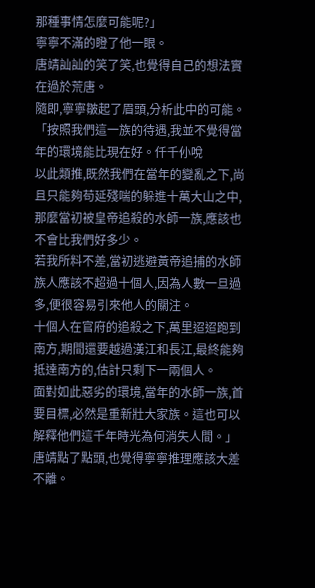那種事情怎麼可能呢?」
寧寧不滿的瞪了他一眼。
唐靖訕訕的笑了笑,也覺得自己的想法實在過於荒唐。
隨即,寧寧皺起了眉頭,分析此中的可能。
「按照我們這一族的待遇,我並不覺得當年的環境能比現在好。仟千仦哾
以此類推,既然我們在當年的變亂之下,尚且只能夠苟延殘喘的躲進十萬大山之中,那麼當初被皇帝追殺的水師一族,應該也不會比我們好多少。
若我所料不差,當初逃避黃帝追捕的水師族人應該不超過十個人,因為人數一旦過多,便很容易引來他人的關注。
十個人在官府的追殺之下,萬里迢迢跑到南方,期間還要越過漢江和長江,最終能夠抵達南方的,估計只剩下一兩個人。
面對如此惡劣的環境,當年的水師一族,首要目標,必然是重新壯大家族。這也可以解釋他們這千年時光為何消失人間。」
唐靖點了點頭,也覺得寧寧推理應該大差不離。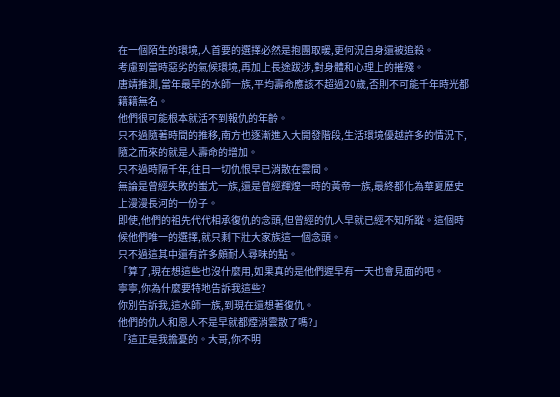在一個陌生的環境,人首要的選擇必然是抱團取暖,更何況自身還被追殺。
考慮到當時惡劣的氣候環境,再加上長途跋涉,對身體和心理上的摧殘。
唐靖推測,當年最早的水師一族,平均壽命應該不超過20歲,否則不可能千年時光都籍籍無名。
他們很可能根本就活不到報仇的年齡。
只不過隨著時間的推移,南方也逐漸進入大開發階段,生活環境優越許多的情況下,隨之而來的就是人壽命的增加。
只不過時隔千年,往日一切仇恨早已消散在雲間。
無論是曾經失敗的蚩尤一族,還是曾經輝煌一時的黃帝一族,最終都化為華夏歷史上漫漫長河的一份子。
即使,他們的祖先代代相承復仇的念頭,但曾經的仇人早就已經不知所蹤。這個時候他們唯一的選擇,就只剩下壯大家族這一個念頭。
只不過這其中還有許多頗耐人尋味的點。
「算了,現在想這些也沒什麼用,如果真的是他們遲早有一天也會見面的吧。
寧寧,你為什麼要特地告訴我這些?
你別告訴我,這水師一族,到現在還想著復仇。
他們的仇人和恩人不是早就都煙消雲散了嗎?」
「這正是我擔憂的。大哥,你不明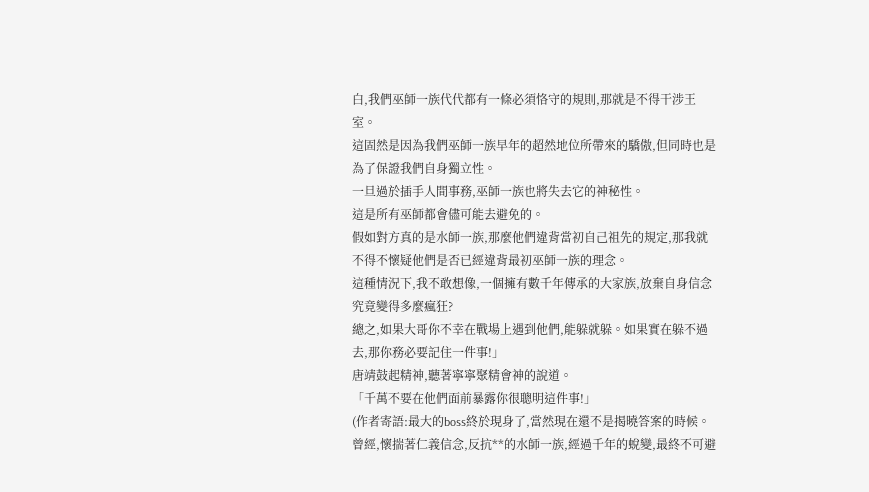白,我們巫師一族代代都有一條必須恪守的規則,那就是不得干涉王室。
這固然是因為我們巫師一族早年的超然地位所帶來的驕傲,但同時也是為了保證我們自身獨立性。
一旦過於插手人間事務,巫師一族也將失去它的神秘性。
這是所有巫師都會儘可能去避免的。
假如對方真的是水師一族,那麼他們違背當初自己祖先的規定,那我就不得不懷疑他們是否已經違背最初巫師一族的理念。
這種情況下,我不敢想像,一個擁有數千年傳承的大家族,放棄自身信念究竟變得多麼瘋狂?
總之,如果大哥你不幸在戰場上遇到他們,能躲就躲。如果實在躲不過去,那你務必要記住一件事!」
唐靖鼓起精神,聽著寧寧聚精會神的說道。
「千萬不要在他們面前暴露你很聰明這件事!」
(作者寄語:最大的boss終於現身了,當然現在還不是揭曉答案的時候。
曾經,懷揣著仁義信念,反抗**的水師一族,經過千年的蛻變,最終不可避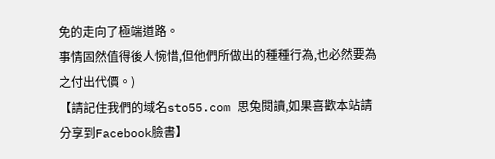免的走向了極端道路。
事情固然值得後人惋惜,但他們所做出的種種行為,也必然要為之付出代價。)
【請記住我們的域名sto55.com 思兔閱讀,如果喜歡本站請分享到Facebook臉書】